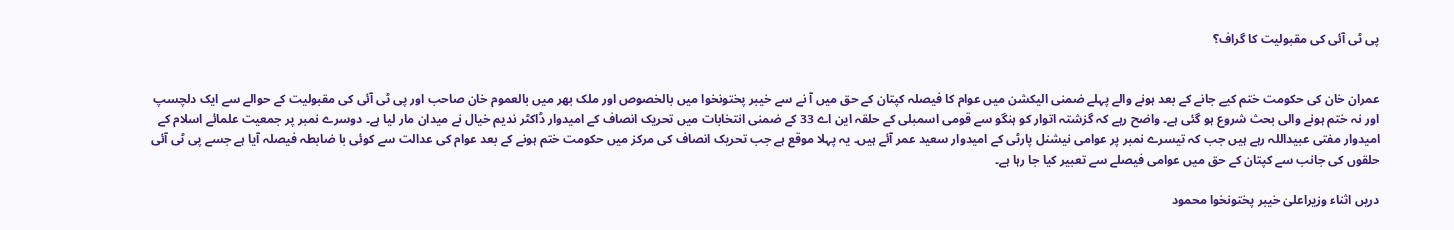پی ٹی آئی کی مقبولیت کا گراف؟


عمران خان کی حکومت ختم کیے جانے کے بعد ہونے والے پہلے ضمنی الیکشن میں عوام کا فیصلہ کپتان کے حق میں آ نے سے خیبر پختونخوا میں بالخصوص اور ملک بھر میں بالعموم خان صاحب اور پی ٹی آئی کی مقبولیت کے حوالے سے ایک دلچسپ اور نہ ختم ہونے والی بحث شروع ہو گئی ہے۔ واضح رہے کہ گزشتہ اتوار کو ہنگو سے قومی اسمبلی کے حلقہ این اے 33 کے ضمنی انتخابات میں تحریک انصاف کے امیدوار ڈاکٹر ندیم خیال نے میدان مار لیا ہے۔ دوسرے نمبر پر جمعیت علمائے اسلام کے امیدوار مفتی عبیداللہ رہے ہیں جب کہ تیسرے نمبر پر عوامی نیشنل پارٹی کے امیدوار سعید عمر آئے ہیں۔ یہ پہلا موقع ہے جب تحریک انصاف کی مرکز میں حکومت ختم ہونے کے بعد عوام کی عدالت سے کوئی با ضابطہ فیصلہ آیا ہے جسے پی ٹی آئی حلقوں کی جانب سے کپتان کے حق میں عوامی فیصلے سے تعبیر کیا جا رہا ہے۔

دریں اثناء وزیراعلیٰ خیبر پختونخوا محمود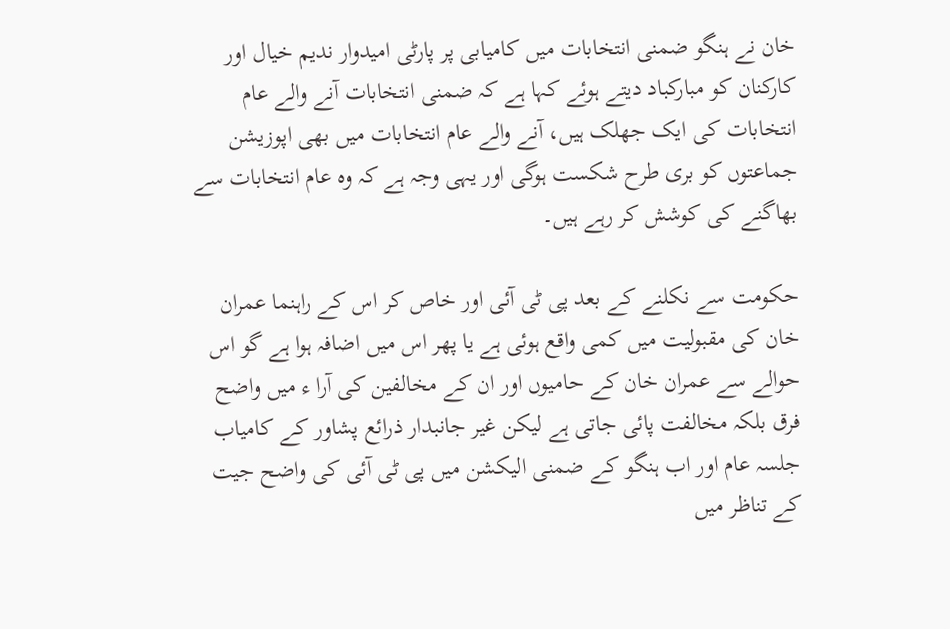خان نے ہنگو ضمنی انتخابات میں کامیابی پر پارٹی امیدوار ندیم خیال اور کارکنان کو مبارکباد دیتے ہوئے کہا ہے کہ ضمنی انتخابات آنے والے عام انتخابات کی ایک جھلک ہیں، آنے والے عام انتخابات میں بھی اپوزیشن جماعتوں کو بری طرح شکست ہوگی اور یہی وجہ ہے کہ وہ عام انتخابات سے بھاگنے کی کوشش کر رہے ہیں۔

حکومت سے نکلنے کے بعد پی ٹی آئی اور خاص کر اس کے راہنما عمران خان کی مقبولیت میں کمی واقع ہوئی ہے یا پھر اس میں اضافہ ہوا ہے گو اس حوالے سے عمران خان کے حامیوں اور ان کے مخالفین کی آرا ء میں واضح فرق بلکہ مخالفت پائی جاتی ہے لیکن غیر جانبدار ذرائع پشاور کے کامیاب جلسہ عام اور اب ہنگو کے ضمنی الیکشن میں پی ٹی آئی کی واضح جیت کے تناظر میں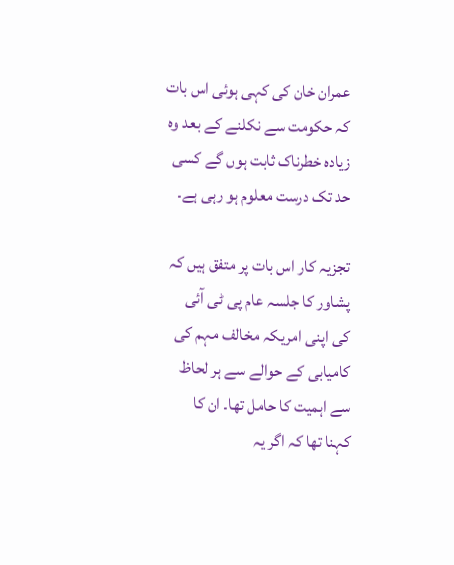عمران خان کی کہی ہوئی اس بات کہ حکومت سے نکلنے کے بعد وہ زیادہ خطرناک ثابت ہوں گے کسی حد تک درست معلوم ہو رہی ہے۔

تجزیہ کار اس بات پر متفق ہیں کہ پشاور کا جلسہ عام پی ٹی آئی کی اپنی امریکہ مخالف مہم کی کامیابی کے حوالے سے ہر لحاظ سے اہمیت کا حامل تھا۔ ان کا کہنا تھا کہ اگر یہ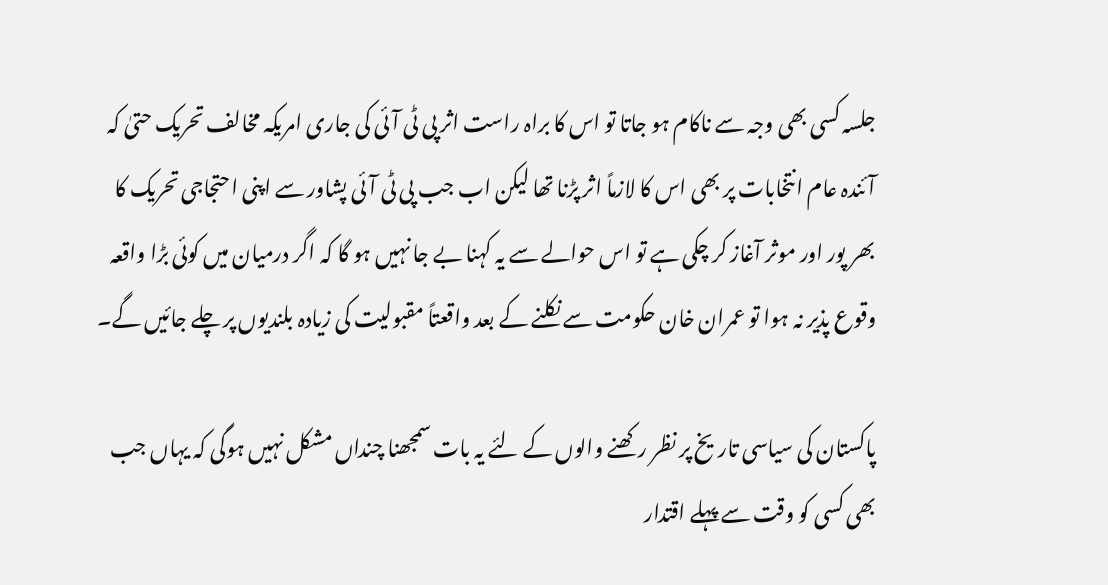جلسہ کسی بھی وجہ سے ناکام ہو جاتا تو اس کا براہ راست اثر پی ٹی آئی کی جاری امریکہ مخالف تحریک حتیٰ کہ آئندہ عام انتخابات پر بھی اس کا لازماً اثر پڑنا تھا لیکن اب جب پی ٹی آئی پشاور سے اپنی احتجاجی تحریک کا بھر پور اور موثر آغاز کر چکی ہے تو اس حوالے سے یہ کہنا بے جا نہیں ہو گا کہ اگر درمیان میں کوئی بڑا واقعہ وقوع پذیر نہ ہوا تو عمران خان حکومت سے نکلنے کے بعد واقعتاً مقبولیت کی زیادہ بلندیوں پر چلے جائیں گے۔

پاکستان کی سیاسی تاریخ پر نظر رکھنے والوں کے لئے یہ بات سمجھنا چنداں مشکل نہیں ہوگی کہ یہاں جب بھی کسی کو وقت سے پہلے اقتدار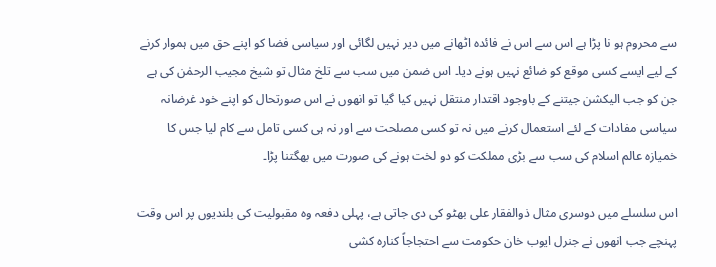سے محروم ہو نا پڑا ہے اس سے اس نے فائدہ اٹھانے میں دیر نہیں لگائی اور سیاسی فضا کو اپنے حق میں ہموار کرنے کے لیے ایسے کسی موقع کو ضائع نہیں ہونے دیا۔ اس ضمن میں سب سے تلخ مثال تو شیخ مجیب الرحمٰن کی ہے جن کو جب الیکشن جیتنے کے باوجود اقتدار منتقل نہیں کیا گیا تو انھوں نے اس صورتحال کو اپنے خود غرضانہ سیاسی مفادات کے لئے استعمال کرنے میں نہ تو کسی مصلحت سے اور نہ ہی کسی تامل سے کام لیا جس کا خمیازہ عالم اسلام کی سب سے بڑی مملکت کو دو لخت ہونے کی صورت میں بھگتنا پڑا۔

اس سلسلے میں دوسری مثال ذوالفقار علی بھٹو کی دی جاتی ہے، پہلی دفعہ وہ مقبولیت کی بلندیوں پر اس وقت پہنچے جب انھوں نے جنرل ایوب خان حکومت سے احتجاجاً کنارہ کشی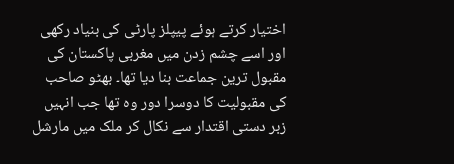اختیار کرتے ہوئے پیپلز پارٹی کی بنیاد رکھی اور اسے چشم زدن میں مغربی پاکستان کی مقبول ترین جماعت بنا دیا تھا۔ بھٹو صاحب کی مقبولیت کا دوسرا دور وہ تھا جب انہیں زبر دستی اقتدار سے نکال کر ملک میں مارشل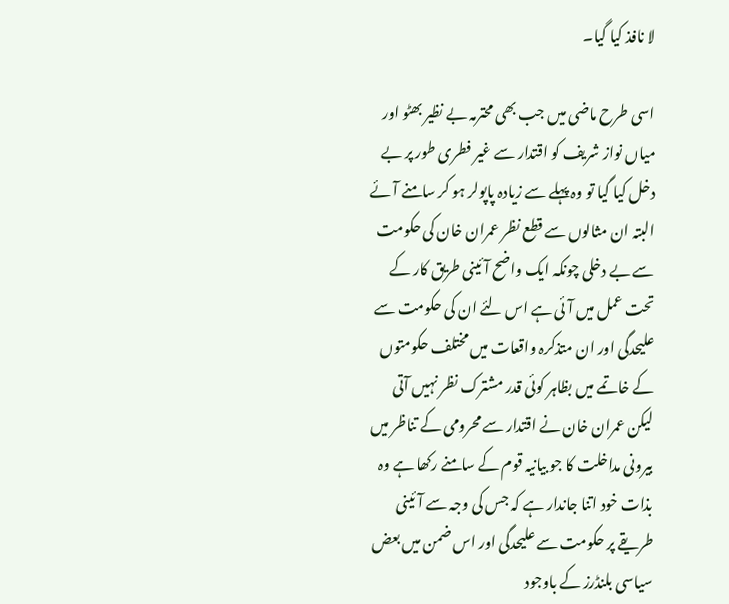لا نافذ کیا گیا۔

اسی طرح ماضی میں جب بھی محترمہ بے نظیر بھٹو اور میاں نواز شریف کو اقتدار سے غیر فطری طور پر بے دخل کیا گیا تو وہ پہلے سے زیادہ پاپولر ہو کر سامنے آئے البتہ ان مثالوں سے قطع نظر عمران خان کی حکومت سے بے دخلی چونکہ ایک واضح آئینی طریق کار کے تحت عمل میں آئی ہے اس لئے ان کی حکومت سے علیحدگی اور ان متذکرہ واقعات میں مختلف حکومتوں کے خاتمے میں بظاہر کوئی قدر مشترک نظر نہیں آتی لیکن عمران خان نے اقتدار سے محرومی کے تناظر میں بیرونی مداخلت کا جو بیانیہ قوم کے سامنے رکھا ہے وہ بذات خود اتنا جاندار ہے کہ جس کی وجہ سے آئینی طریقے پر حکومت سے علیحدگی اور اس ضمن میں بعض سیاسی بلنڈرز کے باوجود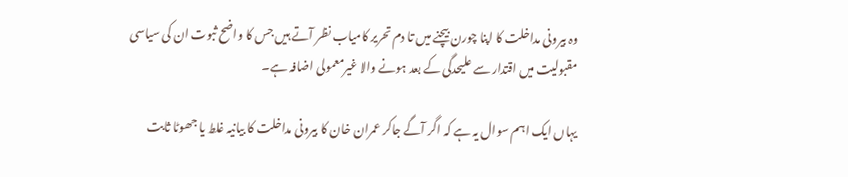وہ بیرونی مداخلت کا اپنا چورن بیچنے میں تا دم تحریر کامیاب نظر آتے ہیں جس کا واضح ثبوت ان کی سیاسی مقبولیت میں اقتدار سے علیحدگی کے بعد ہونے والا غیرمعمولی اضافہ ہے۔

یہاں ایک اہم سوال یہ ہے کہ اگر آگے جاکر عمران خان کا بیرونی مداخلت کا بیانیہ غلط یا جھوٹا ثابت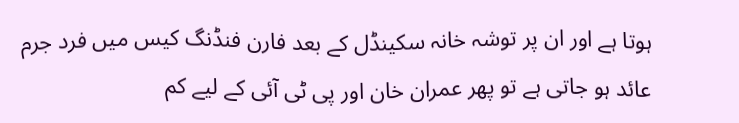ہوتا ہے اور ان پر توشہ خانہ سکینڈل کے بعد فارن فنڈنگ کیس میں فرد جرم عائد ہو جاتی ہے تو پھر عمران خان اور پی ٹی آئی کے لیے کم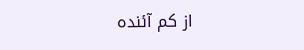از کم آئندہ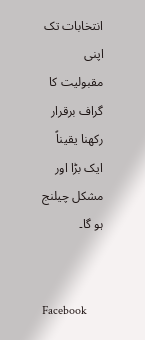انتخابات تک اپنی مقبولیت کا گراف برقرار رکھنا یقیناً ایک بڑا اور مشکل چیلنج ہو گا۔


Facebook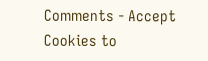Comments - Accept Cookies to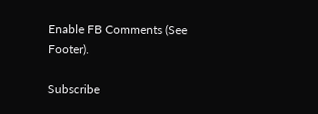Enable FB Comments (See Footer).

Subscribe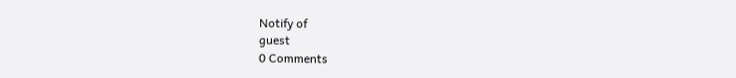Notify of
guest
0 Comments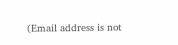(Email address is not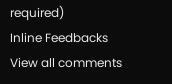required)
Inline Feedbacks
View all comments